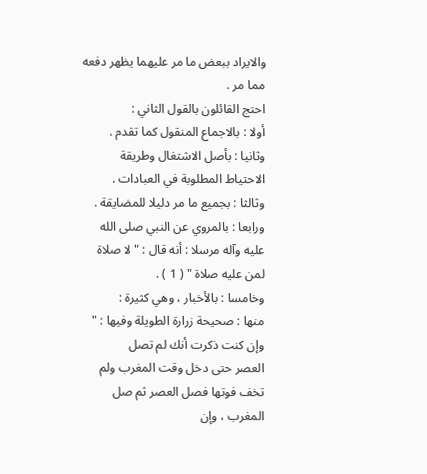والايراد ببعض ما مر عليهما يظهر دفعه مما مر .
احتج القائلون بالقول الثاني :
أولا : بالاجماع المنقول كما تقدم .
وثانيا : بأصل الاشتغال وطريقة الاحتياط المطلوبة في العبادات .
وثالثا : بجميع ما مر دليلا للمضايقة .
ورابعا : بالمروي عن النبي صلى الله عليه وآله مرسلا : أنه قال : " لا صلاة
لمن عليه صلاة " ( 1 ) .
وخامسا : بالأخبار ، وهي كثيرة :
منها : صحيحة زرارة الطويلة وفيها : " وإن كنت ذكرت أنك لم تصل
العصر حتى دخل وقت المغرب ولم تخف فوتها فصل العصر ثم صل المغرب ، وإن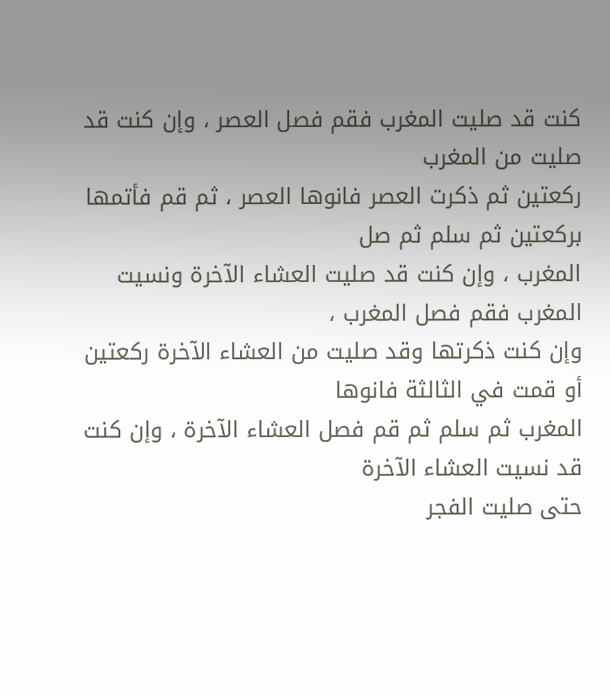كنت قد صليت المغرب فقم فصل العصر ، وإن كنت قد صليت من المغرب
ركعتين ثم ذكرت العصر فانوها العصر ، ثم قم فأتمها بركعتين ثم سلم ثم صل
المغرب ، وإن كنت قد صليت العشاء الآخرة ونسيت المغرب فقم فصل المغرب ،
وإن كنت ذكرتها وقد صليت من العشاء الآخرة ركعتين أو قمت في الثالثة فانوها
المغرب ثم سلم ثم قم فصل العشاء الآخرة ، وإن كنت قد نسيت العشاء الآخرة
حتى صليت الفجر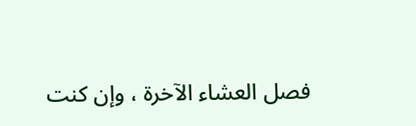فصل العشاء الآخرة ، وإن كنت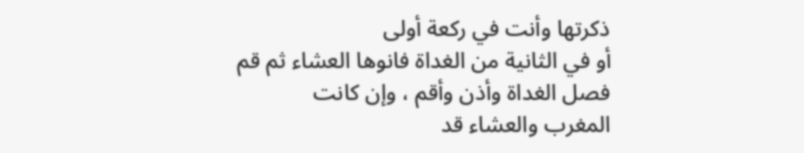ذكرتها وأنت في ركعة أولى
أو في الثانية من الغداة فانوها العشاء ثم قم فصل الغداة وأذن وأقم ، وإن كانت
المغرب والعشاء قد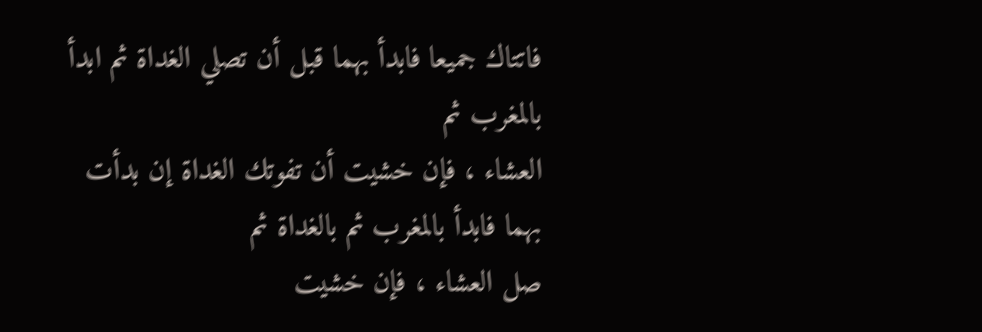فاتتاك جميعا فابدأ بهما قبل أن تصلي الغداة ثم ابدأ بالمغرب ثم
العشاء ، فإن خشيت أن تفوتك الغداة إن بدأت بهما فابدأ بالمغرب ثم بالغداة ثم
صل العشاء ، فإن خشيت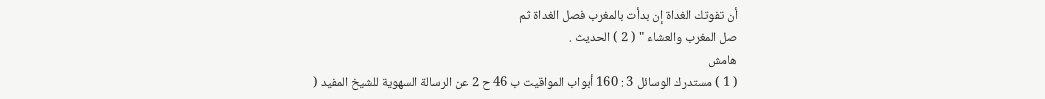أن تفوتك الغداة إن بدأت بالمغرب فصل الغداة ثم
صل المغرب والعشاء " ( 2 ) الحديث .
هامش
( 1 ) مستدرك الوسائل 3 : 160 أبواب المواقيت ب 46 ح 2 عن الرسالة السهوية للشيخ المفيد (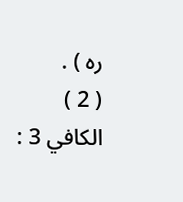ره ) .
( 2 ) الكافي 3 :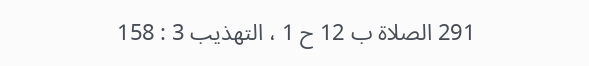291 الصلاة ب 12 ح 1 ، التهذيب 3 : 158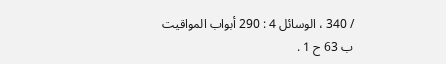/ 340 ، الوسائل 4 : 290 أبواب المواقيت
ب 63 ح 1 .